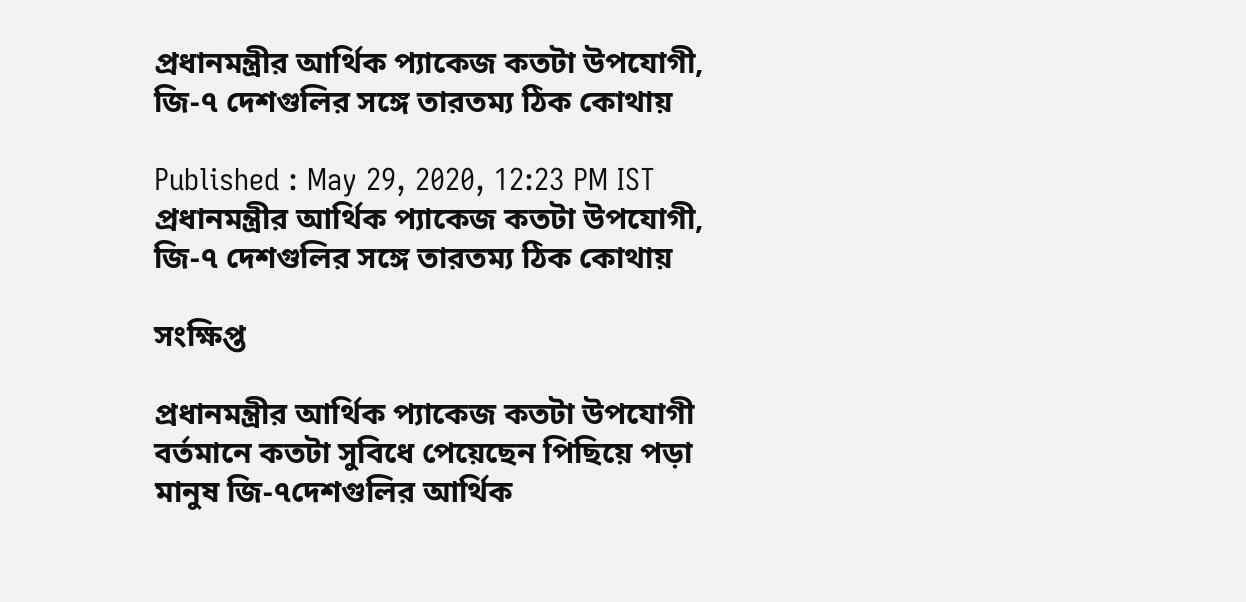প্রধানমন্ত্রীর আর্থিক প্যাকেজ কতটা উপযোগী, জি-৭ দেশগুলির সঙ্গে তারতম্য ঠিক কোথায়

Published : May 29, 2020, 12:23 PM IST
প্রধানমন্ত্রীর আর্থিক প্যাকেজ কতটা উপযোগী, জি-৭ দেশগুলির সঙ্গে তারতম্য ঠিক কোথায়

সংক্ষিপ্ত

প্রধানমন্ত্রীর আর্থিক প্যাকেজ কতটা উপযোগী বর্তমানে কতটা সুবিধে পেয়েছেন পিছিয়ে পড়া মানুষ জি-৭দেশগুলির আর্থিক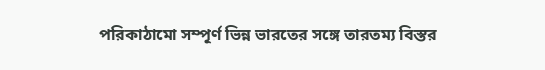পরিকাঠামো সম্পূর্ণ ভিন্ন ভারতের সঙ্গে তারতম্য বিস্তর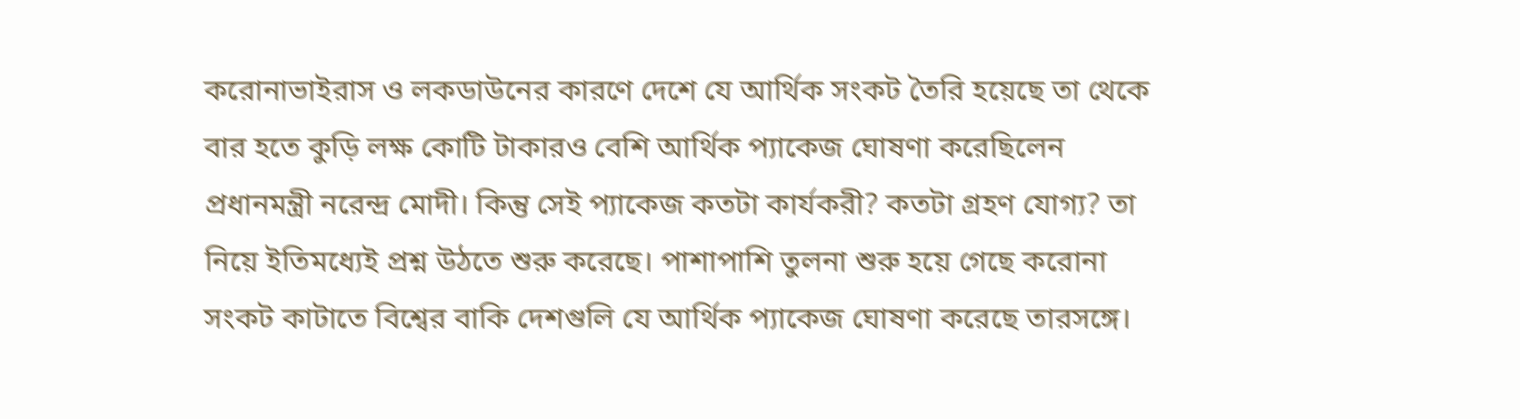করোনাভাইরাস ও লকডাউনের কারণে দেশে যে আর্থিক সংকট তৈরি হয়েছে তা থেকে বার হতে কুড়ি লক্ষ কোটি টাকারও বেশি আর্থিক প্যাকেজ ঘোষণা করেছিলেন প্রধানমন্ত্রী নরেন্দ্র মোদী। কিন্তু সেই প্যাকেজ কতটা কার্যকরী? কতটা গ্রহণ যোগ্য? তা নিয়ে ইতিমধ্যেই প্রশ্ন উঠতে শুরু করেছে। পাশাপাশি তুলনা শুরু হয়ে গেছে করোনা সংকট কাটাতে বিশ্বের বাকি দেশগুলি যে আর্থিক প্যাকেজ ঘোষণা করেছে তারসঙ্গে।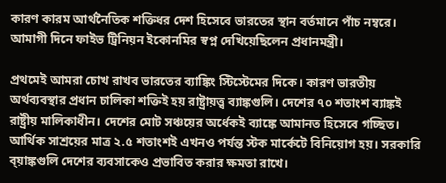কারণ কারম আর্থনৈতিক শক্তিধর দেশ হিসেবে ভারতের স্থান বর্তমানে পাঁচ নম্বরে। আমাগী দিনে ফাইভ ট্রিনিয়ন ইকোনমির স্বপ্ন দেখিয়েছিলেন প্রধানমন্ত্রী।

প্রথমেই আমরা চোখ রাখব ভারতের ব্যাঙ্কিং স্টিস্টেমের দিকে। কারণ ভারতীয় অর্থব্যবস্থার প্রধান চালিকা শক্তিই হয় রাষ্ট্রায়ত্ত্ব ব্যাঙ্কগুলি। দেশের ৭০ শতাংশ ব্যাঙ্কই রাষ্ট্রীয় মালিকাধীন। দেশের মোট সঞ্চয়ের অর্ধেকই ব্যাঙ্কে আমানত হিসেবে গচ্ছিত। আর্থিক সাশ্রয়ের মাত্র ২.৫ শতাংশই এখনও পর্যন্ত স্টক মার্কেটে বিনিয়োগ হয়। সরকারি ব্য়াঙ্কগুলি দেশের ব্যবসাকেও প্রভাবিত করার ক্ষমতা রাখে।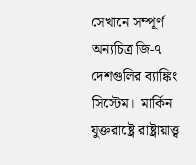সেখানে সম্পূর্ণ অন্যচিত্র জি-৭ দেশগুলির ব্যাঙ্কিং সিস্টেম।  মার্কিন যুক্তরাষ্ট্রে রাষ্ট্রায়াত্ত্ব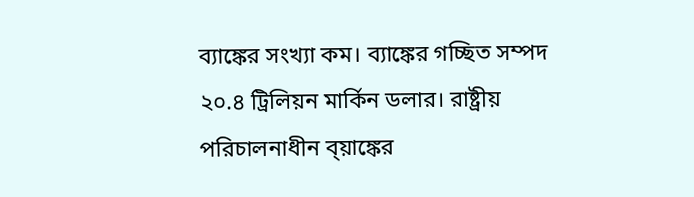ব্যাঙ্কের সংখ্যা কম। ব্যাঙ্কের গচ্ছিত সম্পদ ২০.৪ ট্রিলিয়ন মার্কিন ডলার। রাষ্ট্রীয় পরিচালনাধীন ব্য়াঙ্কের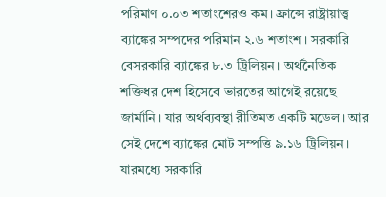পরিমাণ ০.০৩ শতাংশেরও কম। ফ্রান্সে রাষ্ট্রায়াত্ত্ব ব্যাঙ্কের সম্পদের পরিমান ২.৬ শতাংশ। সরকারি বেসরকারি ব্যাঙ্কের ৮.৩ ট্রিলিয়ন। অর্থনৈতিক শক্তিধর দেশ হিসেবে ভারতের আগেই রয়েছে জার্মানি। যার অর্থব্যবস্থা রীতিমত একটি মডেল। আর সেই দেশে ব্যাঙ্কের মোট সম্পত্তি ৯.১৬ ট্রিলিয়ন। যারমধ্যে সরকারি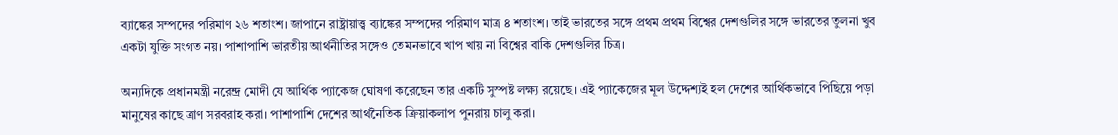ব্যাঙ্কের সম্পদের পরিমাণ ২৬ শতাংশ। জাপানে রাষ্ট্রায়াত্ত্ব ব্যাঙ্কের সম্পদের পরিমাণ মাত্র ৪ শতাংশ। তাই ভারতের সঙ্গে প্রথম প্রথম বিশ্বের দেশগুলির সঙ্গে ভারতের তুলনা খুব একটা যুক্তি সংগত নয়। পাশাপাশি ভারতীয় আর্থনীতির সঙ্গেও তেমনভাবে খাপ খায় না বিশ্বের বাকি দেশগুলির চিত্র।

অন্যদিকে প্রধানমন্ত্রী নরেন্দ্র মোদী যে আর্থিক প্যাকেজ ঘোষণা করেছেন তার একটি সুস্পষ্ট লক্ষ্য রয়েছে। এই প্যাকেজের মূল উদ্দেশ্যই হল দেশের আর্থিকভাবে পিছিয়ে পড়া মানুষের কাছে ত্রাণ সরবরাহ করা। পাশাপাশি দেশের আর্থনৈতিক ক্রিয়াকলাপ পুনরায় চালু করা।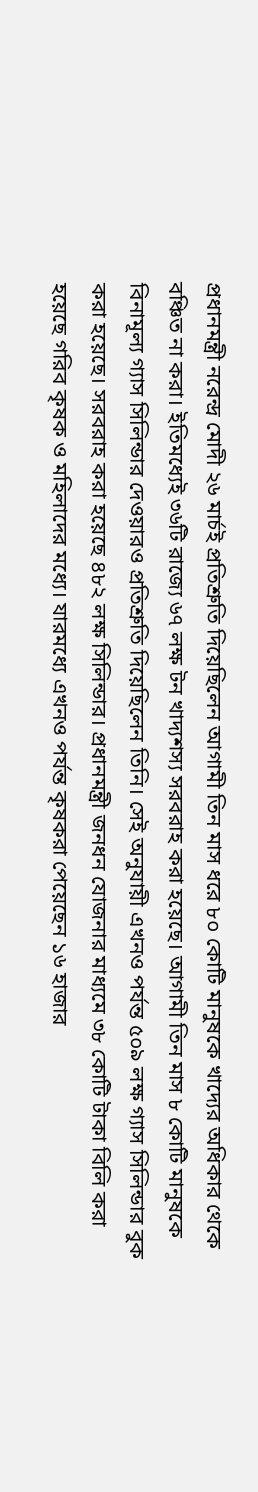প্রধানমন্ত্রী নরেন্দ্র মোদী ২৬ মার্চই প্রতিশ্রুতি দিয়েছিলেন আগামী তিন মাস ধরে ৮০ কোটি মানুষকে খাদ্যের অধিকার থেকে বঞ্চিত না করা। ইতিমধ্যেই ৩৬টি রাজ্যে ৬৭ লক্ষ টন খাদ্যশস্য সরবরাহ করা হয়েছে। আগামী তিন মাস ৮ কোটি মানুষকে বিনামূল্য গ্যাস সিলিন্ডার দেওয়ারও প্রতিশ্রুতি দিয়েছিলেন তিনি। সেই অনুযায়ী এখনও পর্যন্ত ৫০৯ লক্ষ গ্যাস সিলিন্ডার বুক করা হয়েছে। সরবরাহ করা হয়েছে ৪৮২ লক্ষ সিলিন্ডার। প্রধানমন্ত্রী জনধন যোজনার মাধ্যমে ৩৮ কোটি টাকা বিলি করা হয়েছে গরিব কৃষক ও মহিলাদের মধ্যে। যারমধ্যে এখনও পর্যন্ত কৃষকরা পেয়েছেন ১৬ হাজার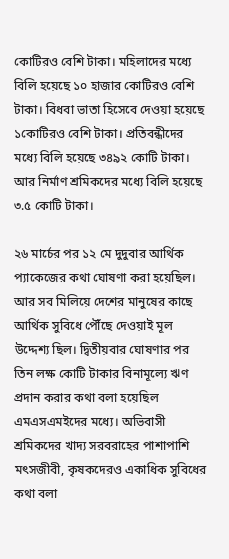কোটিরও বেশি টাকা। মহিলাদের মধ্যে বিলি হয়েছে ১০ হাজার কোটিরও বেশি টাকা। বিধবা ভাতা হিসেবে দেওয়া হয়েছে ১কোটিরও বেশি টাকা। প্রতিবন্ধীদের মধ্যে বিলি হয়েছে ৩৪৯২ কোটি টাকা। আর নির্মাণ শ্রমিকদের মধ্যে বিলি হয়েছে ৩.৫ কোটি টাকা।

২৬ মার্চের পর ১২ মে দুদুবার আর্থিক প্যাকেজের কথা ঘোষণা করা হয়েছিল। আর সব মিলিয়ে দেশের মানুষের কাছে আর্থিক সুবিধে পৌঁছে দেওয়াই মূল উদ্দেশ্য ছিল। দ্বিতীয়বার ঘোষণার পর তিন লক্ষ কোটি টাকার বিনামূল্যে ঋণ প্রদান করার কথা বলা হয়েছিল এমএসএমইদের মধ্যে। অভিবাসী শ্রমিকদের খাদ্য সরবরাহের পাশাপাশি মৎসজীবী, কৃষকদেরও একাধিক সুবিধের কথা বলা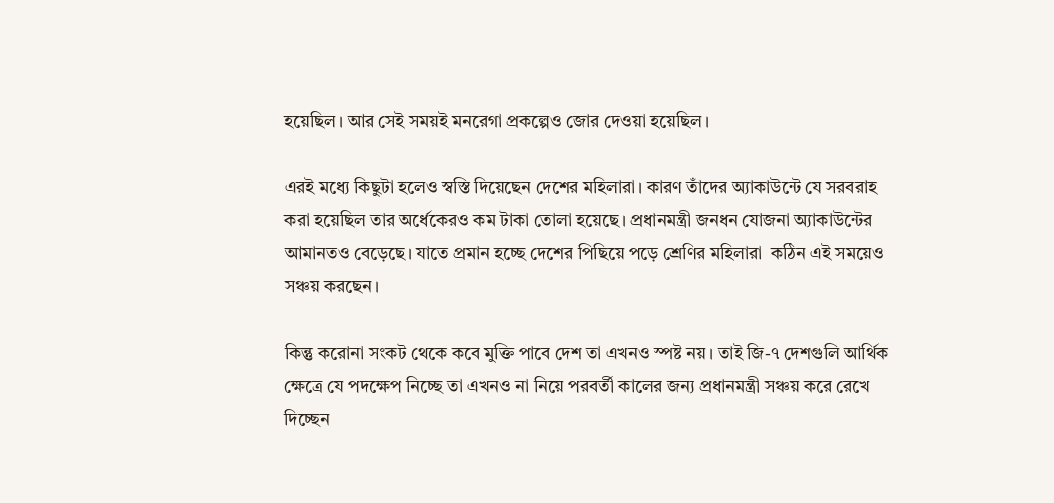হয়েছিল। আর সেই সময়ই মনরেগা প্রকল্পেও জোর দেওয়া হয়েছিল।

এরই মধ্যে কিছুটা হলেও স্বস্তি দিয়েছেন দেশের মহিলারা। কারণ তাঁদের অ্যাকাউন্টে যে সরবরাহ করা হয়েছিল তার অর্ধেকেরও কম টাকা তোলা হয়েছে। প্রধানমন্ত্রী জনধন যোজনা অ্যাকাউন্টের আমানতও বেড়েছে। যাতে প্রমান হচ্ছে দেশের পিছিয়ে পড়ে শ্রেণির মহিলারা  কঠিন এই সময়েও সঞ্চয় করছেন।

কিন্তু করোনা সংকট থেকে কবে মুক্তি পাবে দেশ তা এখনও স্পষ্ট নয়। তাই জি-৭ দেশগুলি আর্থিক ক্ষেত্রে যে পদক্ষেপ নিচ্ছে তা এখনও না নিয়ে পরবর্তী কালের জন্য প্রধানমন্ত্রী সঞ্চয় করে রেখে দিচ্ছেন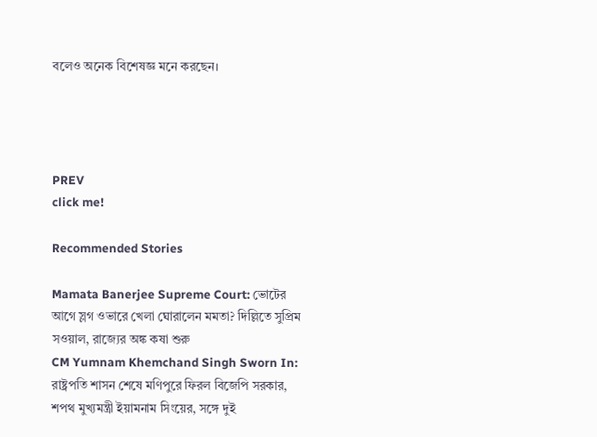বলেও অনেক বিশেষজ্ঞ মনে করছেন।




PREV
click me!

Recommended Stories

Mamata Banerjee Supreme Court: ভোটের আগে স্লগ ওভারে খেলা ঘোরালেন মমতা? দিল্লিতে সুপ্রিম সওয়াল, রাজ্যের অঙ্ক কষা শুরু
CM Yumnam Khemchand Singh Sworn In: রাষ্ট্রপতি শাসন শেষে মণিপুরে ফিরল বিজেপি সরকার, শপথ মুখ্যমন্ত্রী ইয়ামনাম সিংয়ের, সঙ্গে দুই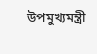উপমুখ্যমন্ত্রী